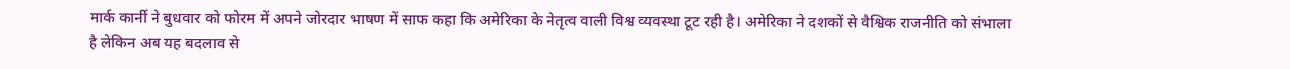मार्क कार्नी ने बुधवार को फोरम में अपने जोरदार भाषण में साफ कहा कि अमेरिका के नेतृत्व वाली विश्व व्यवस्था टूट रही है। अमेरिका ने दशकों से वैश्विक राजनीति को संभाला है लेकिन अब यह बदलाव से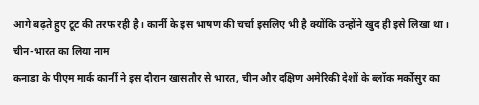आगे बढ़ते हुए टूट की तरफ रही है। कार्नी के इस भाषण की चर्चा इसलिए भी है क्योंकि उन्होंने खुद ही इसे लिखा था।
चीन-भारत का लिया नाम
कनाडा के पीएम मार्क कार्नी ने इस दौरान खासतौर से भारत, चीन और दक्षिण अमेरिकी देशों के ब्लॉक मर्कोसुर का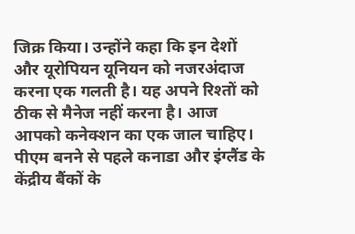जिक्र किया। उन्होंने कहा कि इन देशों और यूरोपियन यूनियन को नजरअंदाज करना एक गलती है। यह अपने रिश्तों को ठीक से मैनेज नहीं करना है। आज आपको कनेक्शन का एक जाल चाहिए।
पीएम बनने से पहले कनाडा और इंग्लैंड के केंद्रीय बैंकों के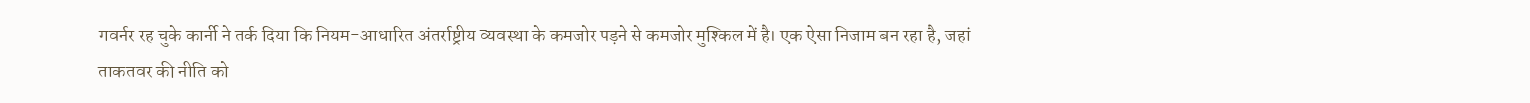गवर्नर रह चुके कार्नी ने तर्क दिया कि नियम-आधारित अंतर्राष्ट्रीय व्यवस्था के कमजोर पड़ने से कमजोर मुश्किल में है। एक ऐसा निजाम बन रहा है, जहां ताकतवर की नीति को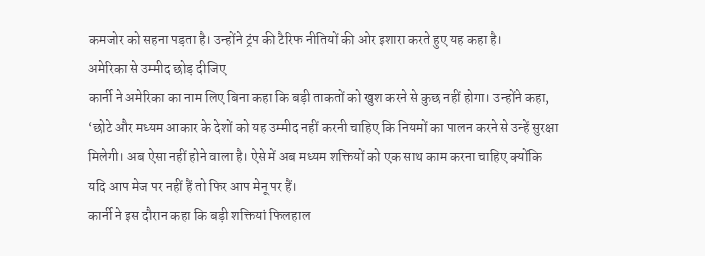कमजोर को सहना पड़ता है। उन्होंने ट्रंप की टैरिफ नीतियों की ओर इशारा करते हुए यह कहा है।
अमेरिका से उम्मीद छोड़ दीजिए
कार्नी ने अमेरिका का नाम लिए बिना कहा कि बड़ी ताकतों को खुश करने से कुछ नहीं होगा। उन्होंने कहा, ‘छोटे और मध्यम आकार के देशों को यह उम्मीद नहीं करनी चाहिए कि नियमों का पालन करने से उन्हें सुरक्षा मिलेगी। अब ऐसा नहीं होने वाला है। ऐसे में अब मध्यम शक्तियों को एक साथ काम करना चाहिए क्योंकि यदि आप मेज पर नहीं हैं तो फिर आप मेनू पर हैं।
कार्नी ने इस दौरान कहा कि बड़ी शक्तियां फिलहाल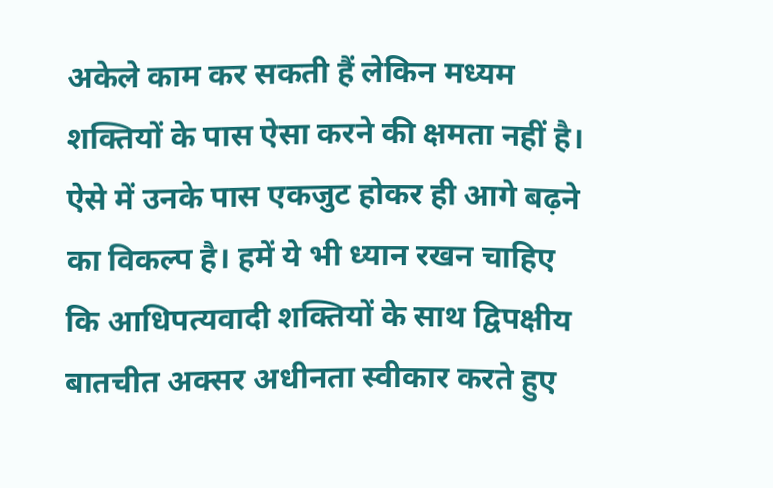अकेले काम कर सकती हैं लेकिन मध्यम शक्तियों के पास ऐसा करने की क्षमता नहीं है। ऐसे में उनके पास एकजुट होकर ही आगे बढ़ने का विकल्प है। हमें ये भी ध्यान रखन चाहिए कि आधिपत्यवादी शक्तियों के साथ द्विपक्षीय बातचीत अक्सर अधीनता स्वीकार करते हुए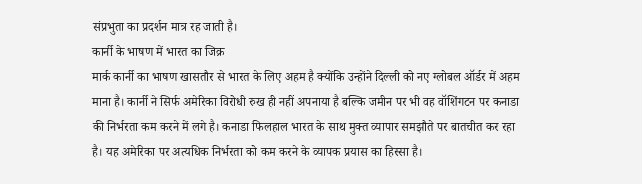संप्रभुता का प्रदर्शन मात्र रह जाती है।
कार्नी के भाषण में भारत का जिक्र
मार्क कार्नी का भाषण खासतौर से भारत के लिए अहम है क्योंकि उन्होंने दिल्ली को नए ग्लोबल ऑर्डर में अहम माना है। कार्नी ने सिर्फ अमेरिका विरोधी रुख ही नहीं अपनाया है बल्कि जमीन पर भी वह वॉशिंगटन पर कनाडा की निर्भरता कम करने में लगे है। कनाडा फिलहाल भारत के साथ मुक्त व्यापार समझौते पर बातचीत कर रहा है। यह अमेरिका पर अत्यधिक निर्भरता को कम करने के व्यापक प्रयास का हिस्सा है।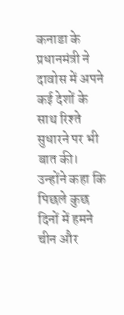कनाडा के प्रधानमंत्री ने दावोस में अपने कई देशों के साथ रिश्ते सुधारने पर भी बात की। उन्होंने कहा कि पिछले कुछ दिनों में हमने चीन और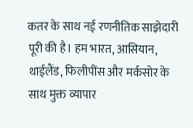कतर के साथ नई रणनीतिक साझेदारी पूरी की है। हम भारत, आसियान, थाईलैंड, फिलीपींस और मर्कसोर के साथ मुक्त व्यापार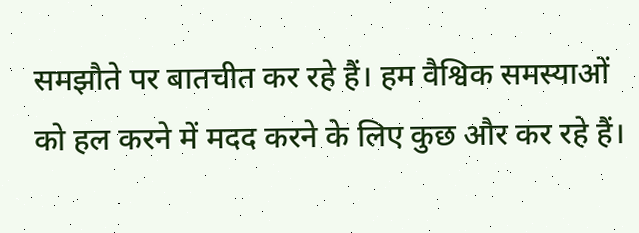समझौते पर बातचीत कर रहे हैं। हम वैश्विक समस्याओं को हल करने में मदद करने के लिए कुछ और कर रहे हैं।